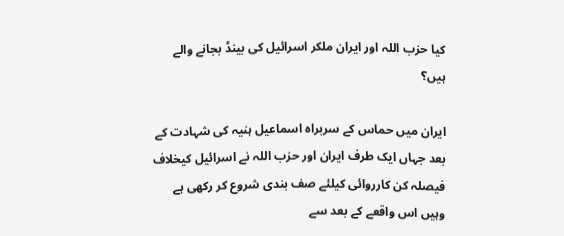کیا حزب اللہ اور ایران ملکر اسرائیل کی بینڈ بجانے والے ہیں؟

ایران میں حماس کے سربراہ اسماعیل ہنیہ کی شہادت کے بعد جہاں ایک طرف ایران اور حزب اللہ نے اسرائیل کیخلاف فیصلہ کن کارروائی کیلئے صف بندی شروع کر رکھی ہے وہیں اس واقعے کے بعد سے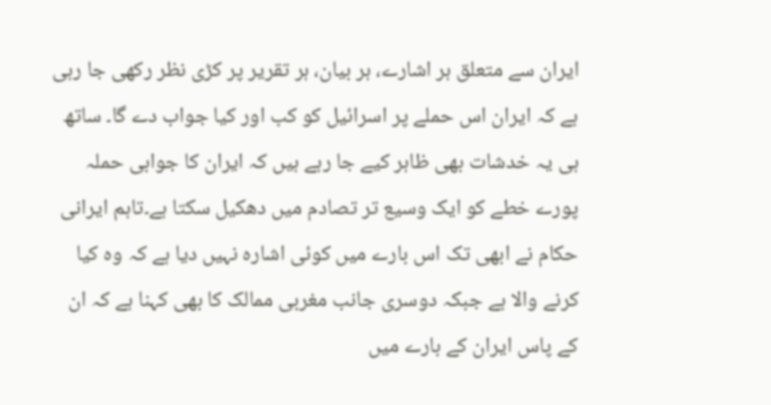ایران سے متعلق ہر اشارے، ہر بیان، ہر تقریر پر کڑی نظر رکھی جا رہی ہے کہ ایران اس حملے پر اسرائیل کو کب اور کیا جواب دے گا۔ ساتھ ہی یہ خدشات بھی ظاہر کیے جا رہے ہیں کہ ایران کا جوابی حملہ پورے خطے کو ایک وسیع تر تصادم میں دھکیل سکتا ہے۔تاہم ایرانی حکام نے ابھی تک اس بارے میں کوئی اشارہ نہیں دیا ہے کہ وہ کیا کرنے والا ہے جبکہ دوسری جانب مغربی ممالک کا بھی کہنا ہے کہ ان کے پاس ایران کے بارے میں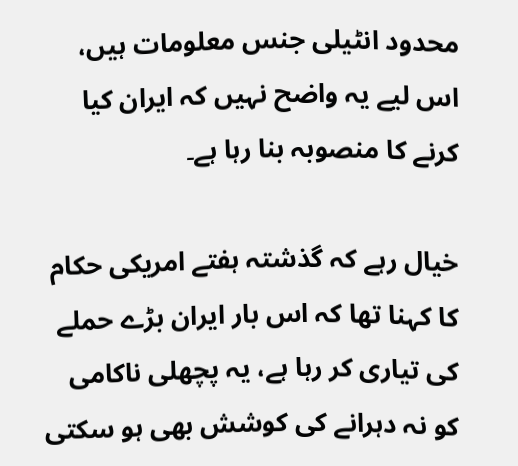محدود انٹیلی جنس معلومات ہیں، اس لیے یہ واضح نہیں کہ ایران کیا کرنے کا منصوبہ بنا رہا ہے۔

خیال رہے کہ گذشتہ ہفتے امریکی حکام کا کہنا تھا کہ اس بار ایران بڑے حملے کی تیاری کر رہا ہے، یہ پچھلی ناکامی کو نہ دہرانے کی کوشش بھی ہو سکتی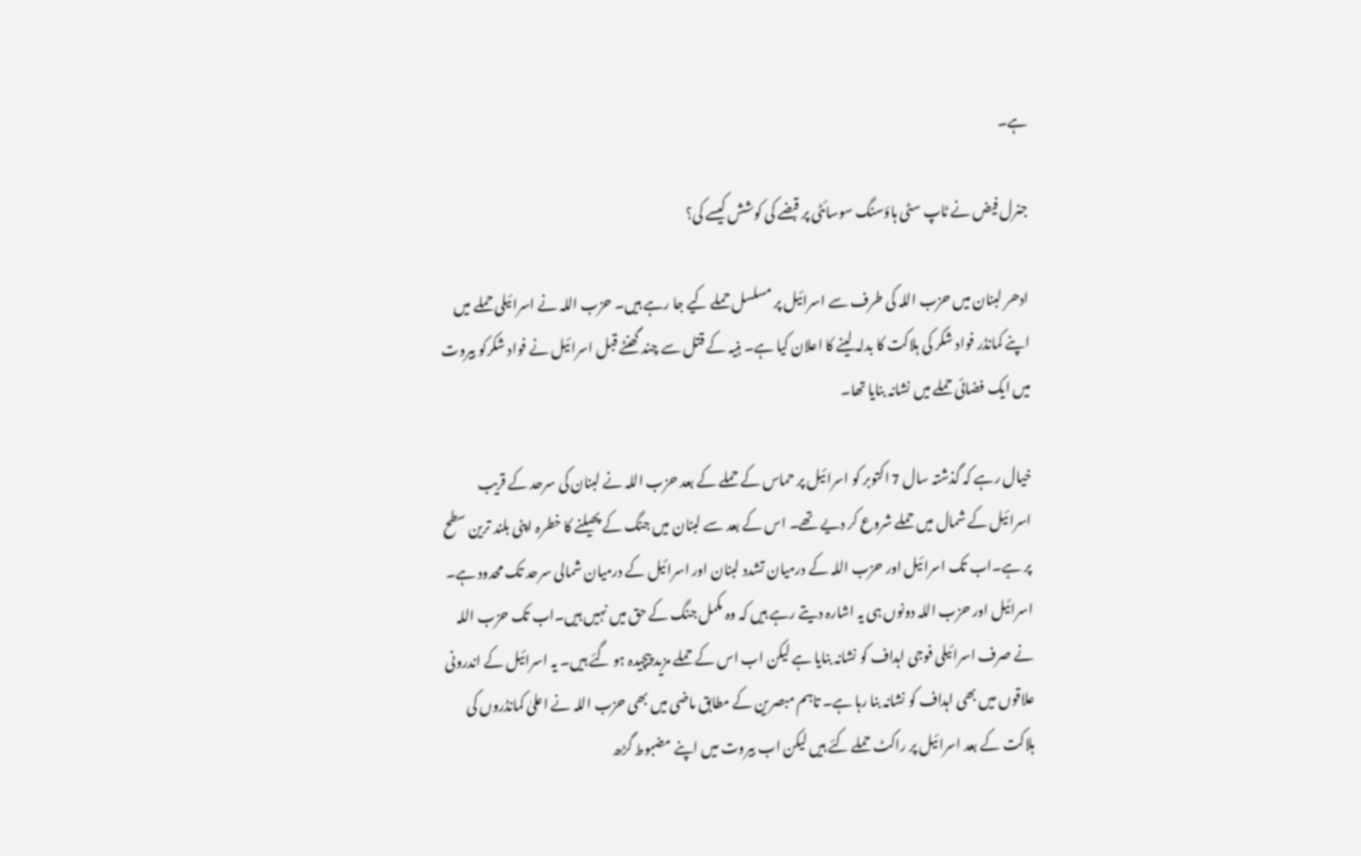ہے۔

جنرل فیض نے ٹاپ سٹی ہاؤسنگ سوسائٹی پر قبضے کی کوشش کیسے کی؟

ادھر لبنان میں حزب اللہ کی طرف سے اسرائیل پر مسلسل حملے کیے جا رہے ہیں۔ حزب اللہ نے اسرائیلی حملے میں اپنے کمانڈر فواد شکر کی ہلاکت کا بدلہ لینے کا اعلان کیا ہے۔ ہنیہ کے قتل سے چند گھنٹے قبل اسرائیل نے فواد شکرکو بیروت میں ایک فضائی حملے میں نشانہ بنایا تھا۔

خیال رہے کہ گذشتہ سال 7 اکتوبر کو اسرائیل پر حماس کے حملے کے بعد حزب اللہ نے لبنان کی سرحد کے قریب اسرائیل کے شمال میں حملے شروع کر دیے تھے۔ اس کے بعد سے لبنان میں جنگ کے پھیلنے کا خطرہ اپنی بلند ترین سطح پر ہے۔اب تک اسرائیل اور حزب اللہ کے درمیان تشدد لبنان اور اسرائیل کے درمیان شمالی سرحد تک محدود ہے۔ اسرائیل اور حزب اللہ دونوں ہی یہ اشارہ دیتے رہے ہیں کہ وہ مکمل جنگ کے حق میں نہیں ہیں۔اب تک حزب اللہ نے صرف اسرائیلی فوجی اہداف کو نشانہ بنایا ہے لیکن اب اس کے حملے مزید پیچیدہ ہو گئے ہیں۔ یہ اسرائیل کے اندرونی علاقوں میں بھی اہداف کو نشانہ بنا رہا ہے۔ تاہم مبصرین کے مطابق ماضی میں بھی حزب اللہ نے اعلیٰ کمانڈروں کی ہلاکت کے بعد اسرائیل پر راکٹ حملے کئے ہیں لیکن اب بیروت میں اپنے مضبوط گڑھ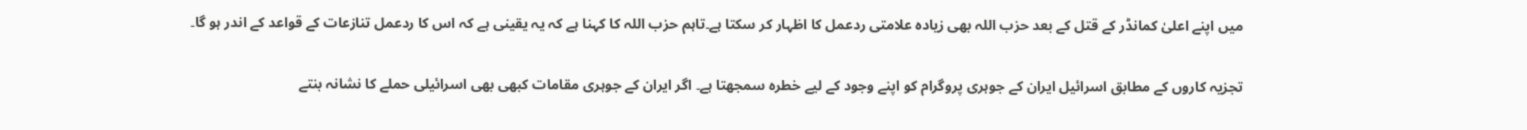میں اپنے اعلیٰ کمانڈر کے قتل کے بعد حزب اللہ بھی زیادہ علامتی ردعمل کا اظہار کر سکتا ہے۔تاہم حزب اللہ کا کہنا ہے کہ یہ یقینی ہے کہ اس کا ردعمل تنازعات کے قواعد کے اندر ہو گا۔

تجزیہ کاروں کے مطابق اسرائیل ایران کے جوہری پروگرام کو اپنے وجود کے لیے خطرہ سمجھتا ہے۔ اگر ایران کے جوہری مقامات کبھی بھی اسرائیلی حملے کا نشانہ بنتے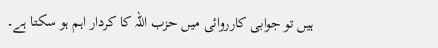ہیں تو جوابی کارروائی میں حزب اللہ کا کردار اہم ہو سکتا ہے۔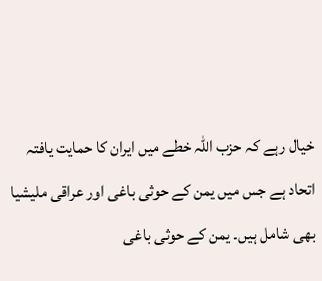خیال رہے کہ حزب اللہ خطے میں ایران کا حمایت یافتہ اتحاد ہے جس میں یمن کے حوثی باغی اور عراقی ملیشیا بھی شامل ہیں۔ یمن کے حوثی باغی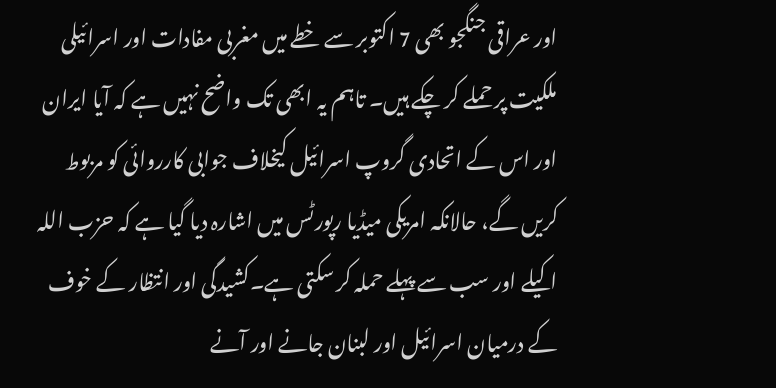اور عراقی جنگجو بھی 7 اکتوبر سے خطے میں مغربی مفادات اور اسرائیلی ملکیت پر حملے کر چکے ہیں۔ تاہم یہ ابھی تک واضح نہیں ہے کہ آیا ایران اور اس کے اتحادی گروپ اسرائیل کیخلاف جوابی کارروائی کو مربوط کریں گے، حالانکہ امریکی میڈیا رپورٹس میں اشارہ دیا گیا ہے کہ حزب اللہ اکیلے اور سب سے پہلے حملہ کر سکتی ہے۔کشیدگی اور انتظار کے خوف کے درمیان اسرائیل اور لبنان جانے اور آنے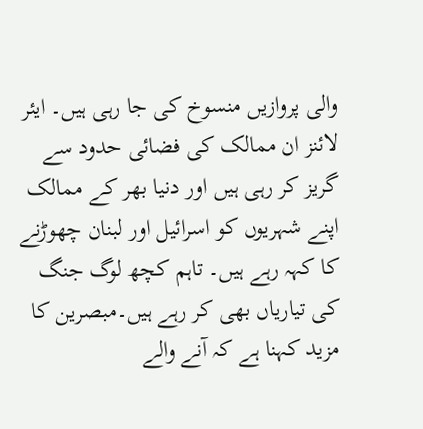والی پروازیں منسوخ کی جا رہی ہیں۔ ایئر لائنز ان ممالک کی فضائی حدود سے گریز کر رہی ہیں اور دنیا بھر کے ممالک اپنے شہریوں کو اسرائیل اور لبنان چھوڑنے کا کہہ رہے ہیں۔ تاہم کچھ لوگ جنگ کی تیاریاں بھی کر رہے ہیں۔مبصرین کا مزید کہنا ہے کہ آنے والے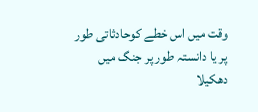وقت میں اس خطے کوحادثاتی طور پر یا دانستہ طور پر جنگ میں دھکیلا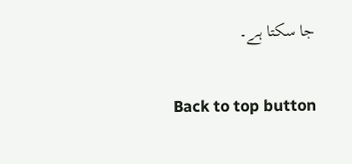جا سکتا ہے۔

Back to top button